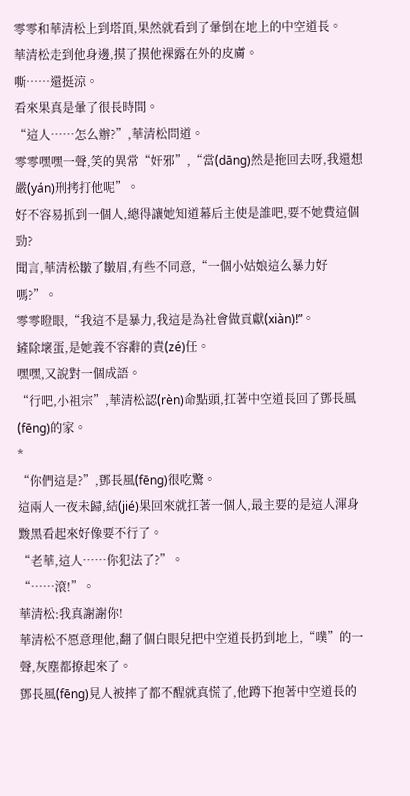零零和華清松上到塔頂,果然就看到了暈倒在地上的中空道長。
華清松走到他身邊,摸了摸他裸露在外的皮膚。
嘶……還挺涼。
看來果真是暈了很長時間。
“這人……怎么辦?”,華清松問道。
零零嘿嘿一聲,笑的異常“奸邪”,“當(dāng)然是拖回去呀,我還想嚴(yán)刑拷打他呢”。
好不容易抓到一個人,總得讓她知道幕后主使是誰吧,要不她費這個勁?
聞言,華清松皺了皺眉,有些不同意,“一個小姑娘這么暴力好嗎?”。
零零瞪眼,“我這不是暴力,我這是為社會做貢獻(xiàn)!”。
鏟除壞蛋,是她義不容辭的責(zé)任。
嘿嘿,又說對一個成語。
“行吧,小祖宗”,華清松認(rèn)命點頭,扛著中空道長回了鄧長風(fēng)的家。
*
“你們這是?”,鄧長風(fēng)很吃驚。
這兩人一夜未歸,結(jié)果回來就扛著一個人,最主要的是這人渾身黢黑看起來好像要不行了。
“老華,這人……你犯法了?”。
“……滾!”。
華清松:我真謝謝你!
華清松不愿意理他,翻了個白眼兒把中空道長扔到地上,“噗”的一聲,灰塵都撩起來了。
鄧長風(fēng)見人被摔了都不醒就真慌了,他蹲下抱著中空道長的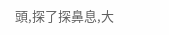頭,探了探鼻息,大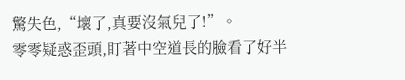驚失色,“壞了,真要沒氣兒了!”。
零零疑惑歪頭,盯著中空道長的臉看了好半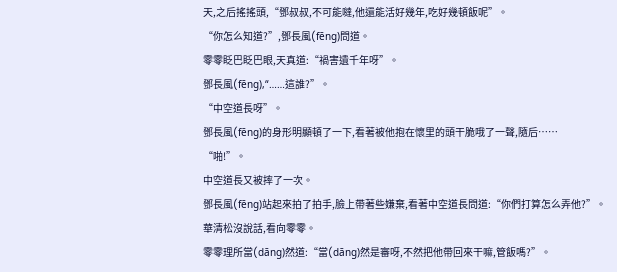天,之后搖搖頭,“鄧叔叔,不可能噠,他還能活好幾年,吃好幾頓飯呢”。
“你怎么知道?”,鄧長風(fēng)問道。
零零眨巴眨巴眼,天真道:“禍害遺千年呀”。
鄧長風(fēng),“……這誰?”。
“中空道長呀”。
鄧長風(fēng)的身形明顯頓了一下,看著被他抱在懷里的頭干脆哦了一聲,隨后……
“啪!”。
中空道長又被摔了一次。
鄧長風(fēng)站起來拍了拍手,臉上帶著些嫌棄,看著中空道長問道:“你們打算怎么弄他?”。
華清松沒說話,看向零零。
零零理所當(dāng)然道:“當(dāng)然是審呀,不然把他帶回來干嘛,管飯嗎?”。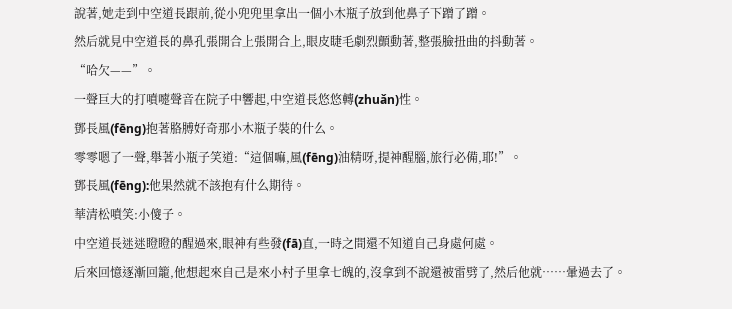說著,她走到中空道長跟前,從小兜兜里拿出一個小木瓶子放到他鼻子下蹭了蹭。
然后就見中空道長的鼻孔張開合上張開合上,眼皮睫毛劇烈顫動著,整張臉扭曲的抖動著。
“哈欠——”。
一聲巨大的打噴嚏聲音在院子中響起,中空道長悠悠轉(zhuǎn)性。
鄧長風(fēng)抱著胳膊好奇那小木瓶子裝的什么。
零零嗯了一聲,舉著小瓶子笑道:“這個嘛,風(fēng)油精呀,提神醒腦,旅行必備,耶!”。
鄧長風(fēng):他果然就不該抱有什么期待。
華清松噴笑:小傻子。
中空道長迷迷瞪瞪的醒過來,眼神有些發(fā)直,一時之間還不知道自己身處何處。
后來回憶逐漸回籠,他想起來自己是來小村子里拿七魄的,沒拿到不說還被雷劈了,然后他就……暈過去了。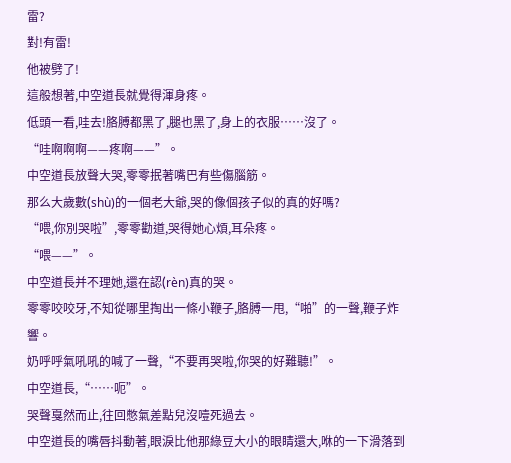雷?
對!有雷!
他被劈了!
這般想著,中空道長就覺得渾身疼。
低頭一看,哇去!胳膊都黑了,腿也黑了,身上的衣服……沒了。
“哇啊啊啊——疼啊——”。
中空道長放聲大哭,零零抿著嘴巴有些傷腦筋。
那么大歲數(shù)的一個老大爺,哭的像個孩子似的真的好嗎?
“喂,你別哭啦”,零零勸道,哭得她心煩,耳朵疼。
“喂——”。
中空道長并不理她,還在認(rèn)真的哭。
零零咬咬牙,不知從哪里掏出一條小鞭子,胳膊一甩,“啪”的一聲,鞭子炸響。
奶呼呼氣吼吼的喊了一聲,“不要再哭啦,你哭的好難聽!”。
中空道長,“……呃”。
哭聲戛然而止,往回憋氣差點兒沒噎死過去。
中空道長的嘴唇抖動著,眼淚比他那綠豆大小的眼睛還大,咻的一下滑落到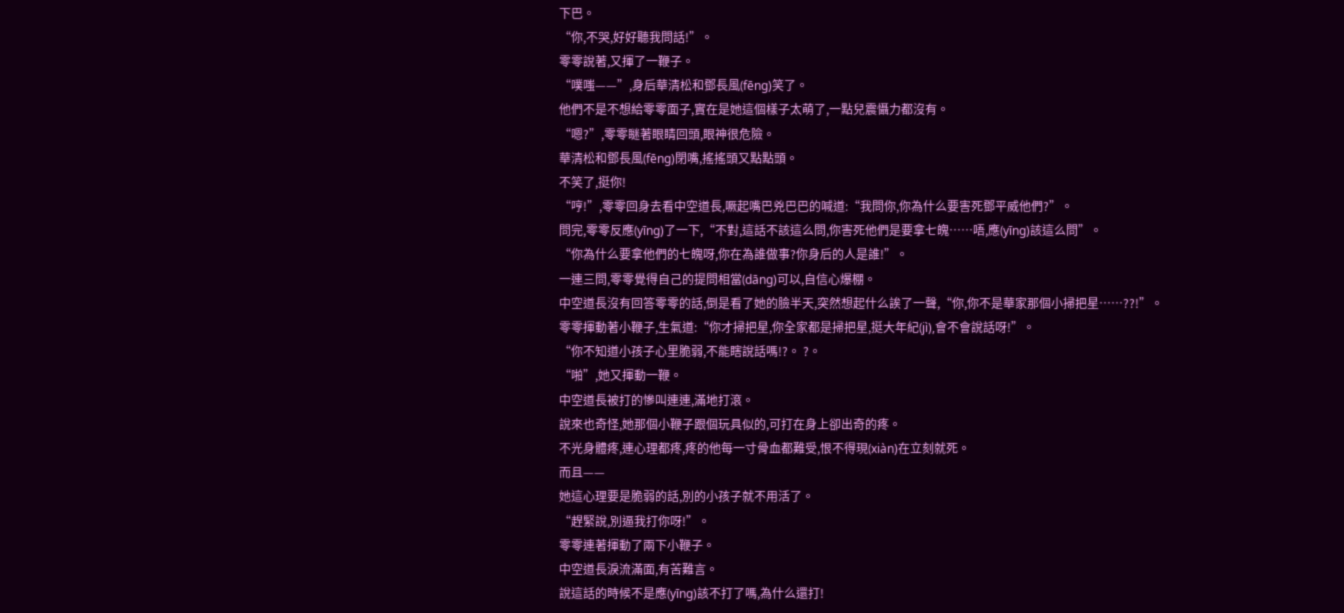下巴。
“你,不哭,好好聽我問話!”。
零零說著,又揮了一鞭子。
“噗嗤——”,身后華清松和鄧長風(fēng)笑了。
他們不是不想給零零面子,實在是她這個樣子太萌了,一點兒震懾力都沒有。
“嗯?”,零零瞇著眼睛回頭,眼神很危險。
華清松和鄧長風(fēng)閉嘴,搖搖頭又點點頭。
不笑了,挺你!
“哼!”,零零回身去看中空道長,噘起嘴巴兇巴巴的喊道:“我問你,你為什么要害死鄧平威他們?”。
問完,零零反應(yīng)了一下,“不對,這話不該這么問,你害死他們是要拿七魄……唔,應(yīng)該這么問”。
“你為什么要拿他們的七魄呀,你在為誰做事?你身后的人是誰!”。
一連三問,零零覺得自己的提問相當(dāng)可以,自信心爆棚。
中空道長沒有回答零零的話,倒是看了她的臉半天,突然想起什么誒了一聲,“你,你不是華家那個小掃把星……??!”。
零零揮動著小鞭子,生氣道:“你才掃把星,你全家都是掃把星,挺大年紀(jì),會不會說話呀!”。
“你不知道小孩子心里脆弱,不能瞎說話嗎!?。 ?。
“啪”,她又揮動一鞭。
中空道長被打的慘叫連連,滿地打滾。
說來也奇怪,她那個小鞭子跟個玩具似的,可打在身上卻出奇的疼。
不光身體疼,連心理都疼,疼的他每一寸骨血都難受,恨不得現(xiàn)在立刻就死。
而且——
她這心理要是脆弱的話,別的小孩子就不用活了。
“趕緊說,別逼我打你呀!”。
零零連著揮動了兩下小鞭子。
中空道長淚流滿面,有苦難言。
說這話的時候不是應(yīng)該不打了嗎,為什么還打!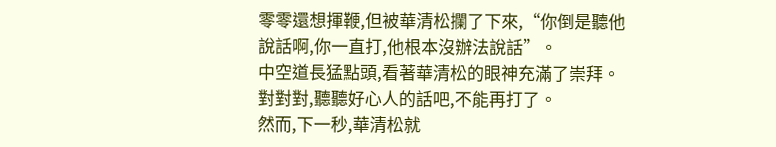零零還想揮鞭,但被華清松攔了下來,“你倒是聽他說話啊,你一直打,他根本沒辦法說話”。
中空道長猛點頭,看著華清松的眼神充滿了崇拜。
對對對,聽聽好心人的話吧,不能再打了。
然而,下一秒,華清松就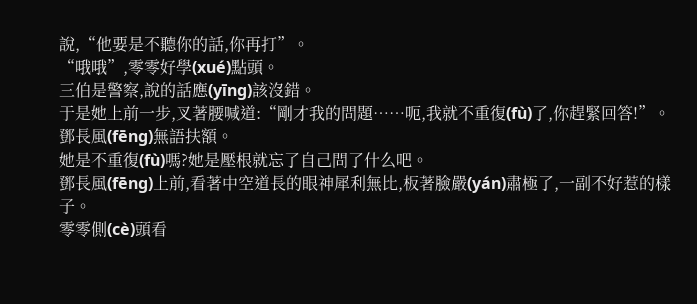說,“他要是不聽你的話,你再打”。
“哦哦”,零零好學(xué)點頭。
三伯是警察,說的話應(yīng)該沒錯。
于是她上前一步,叉著腰喊道:“剛才我的問題……呃,我就不重復(fù)了,你趕緊回答!”。
鄧長風(fēng)無語扶額。
她是不重復(fù)嗎?她是壓根就忘了自己問了什么吧。
鄧長風(fēng)上前,看著中空道長的眼神犀利無比,板著臉嚴(yán)肅極了,一副不好惹的樣子。
零零側(cè)頭看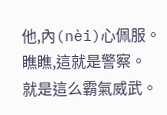他,內(nèi)心佩服。
瞧瞧,這就是警察。
就是這么霸氣威武。